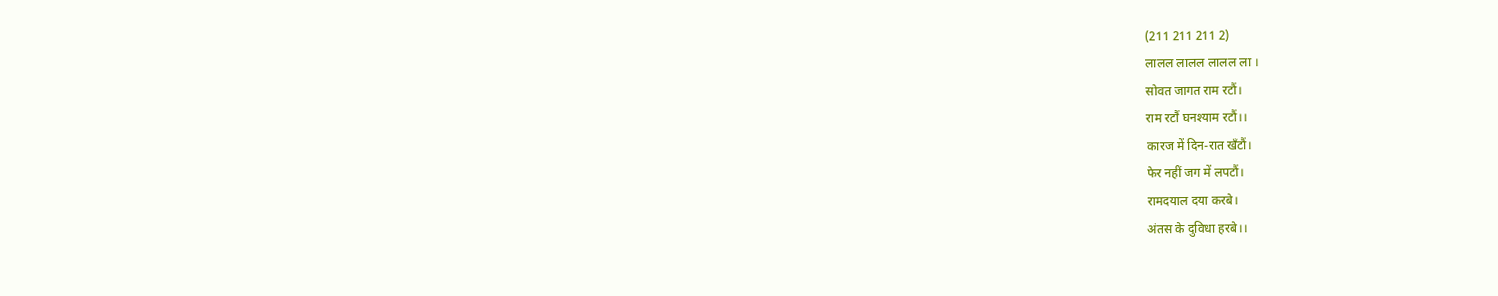(211 211 211 2)
लालल लालल लालल ला ।
सोवत जागत राम रटौं।
राम रटौं घनश्याम रटौं।।
कारज में दिन-रात खँटौं।
फेर नहीं जग में लपटौं।
रामदयाल दया करबे।
अंतस के दुविधा हरबे।।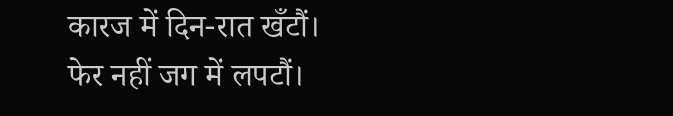कारज में दिन-रात खँटौं।
फेर नहीं जग में लपटौं।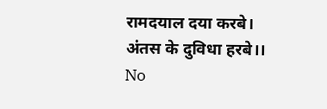रामदयाल दया करबे।
अंतस के दुविधा हरबे।।
No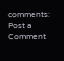comments:
Post a Comment